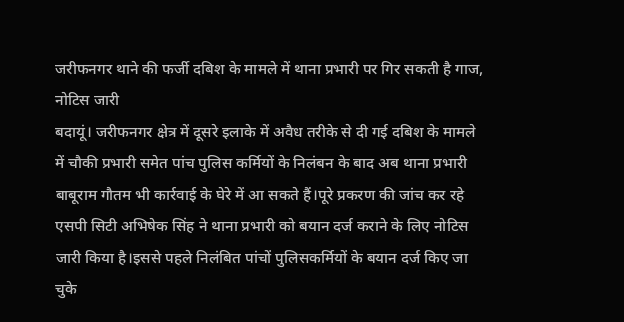जरीफनगर थाने की फर्जी दबिश के मामले में थाना प्रभारी पर गिर सकती है गाज, नोटिस जारी
बदायूं। जरीफनगर क्षेत्र में दूसरे इलाके में अवैध तरीके से दी गई दबिश के मामले में चौकी प्रभारी समेत पांच पुलिस कर्मियों के निलंबन के बाद अब थाना प्रभारी बाबूराम गौतम भी कार्रवाई के घेरे में आ सकते हैं।पूरे प्रकरण की जांच कर रहे एसपी सिटी अभिषेक सिंह ने थाना प्रभारी को बयान दर्ज कराने के लिए नोटिस जारी किया है।इससे पहले निलंबित पांचों पुलिसकर्मियों के बयान दर्ज किए जा चुके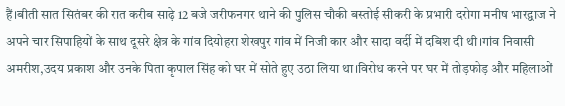हैं।बीती सात सितंबर की रात करीब साढ़े 12 बजे जरीफनगर थाने की पुलिस चौकी बस्तोई सीकरी के प्रभारी दरोगा मनीष भारद्वाज ने अपने चार सिपाहियों के साथ दूसरे क्षेत्र के गांव दियोहरा शेखपुर गांव में निजी कार और सादा वर्दी में दबिश दी थी।गांव निवासी अमरीश,उदय प्रकाश और उनके पिता कृपाल सिंह को घर में सोते हुए उठा लिया था।विरोध करने पर घर में तोड़फोड़ और महिलाओं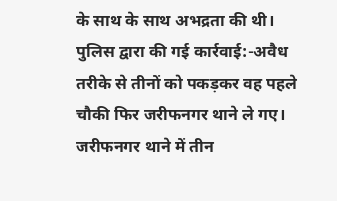के साथ के साथ अभद्रता की थी।
पुलिस द्वारा की गई कार्रवाई:-अवैध तरीके से तीनों को पकड़कर वह पहले चौकी फिर जरीफनगर थाने ले गए। जरीफनगर थाने में तीन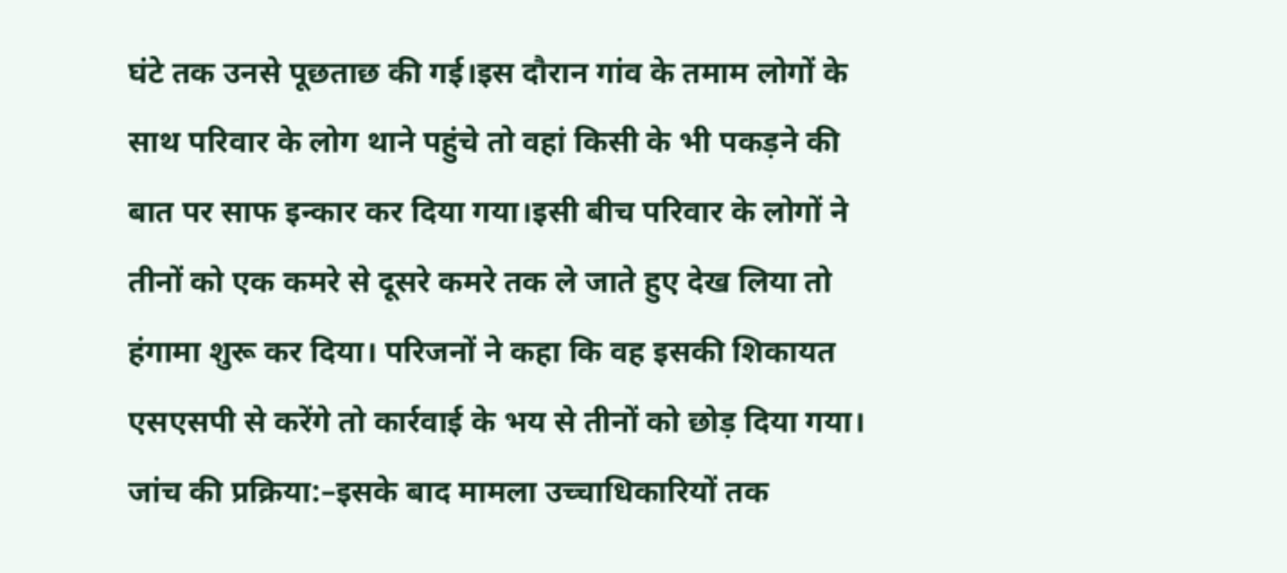घंटे तक उनसे पूछताछ की गई।इस दौरान गांव के तमाम लोगों के साथ परिवार के लोग थाने पहुंचे तो वहां किसी के भी पकड़ने की बात पर साफ इन्कार कर दिया गया।इसी बीच परिवार के लोगों ने तीनों को एक कमरे से दूसरे कमरे तक ले जाते हुए देख लिया तो हंगामा शुरू कर दिया। परिजनों ने कहा कि वह इसकी शिकायत एसएसपी से करेंगे तो कार्रवाई के भय से तीनों को छोड़ दिया गया।
जांच की प्रक्रिया:–इसके बाद मामला उच्चाधिकारियों तक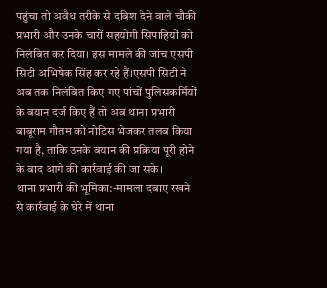पहुंचा तो अवैध तरीके से दबिश देने वाले चौकी प्रभारी और उनके चारों सहयोगी सिपाहियों को निलंबित कर दिया। इस मामले की जांच एसपी सिटी अभिषेक सिंह कर रहे हैं।एसपी सिटी ने अब तक निलंबित किए गए पांचों पुलिसकर्मियों के बयान दर्ज किए हैं तो अब थाना प्रभारी बाबूराम गौतम को नोटिस भेजकर तलब किया गया है, ताकि उनके बयान की प्रक्रिया पूरी होने के बाद आगे की कार्रवाई की जा सके।
थाना प्रभारी की भूमिका:-मामला दबाए रखने से कार्रवाई के घेरे में थाना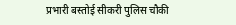प्रभारी बस्तोई सीकरी पुलिस चौकी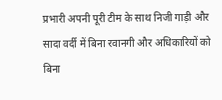प्रभारी अपनी पूरी टीम के साथ निजी गाड़ी और सादा वर्दी में बिना रवानगी और अधिकारियों को बिना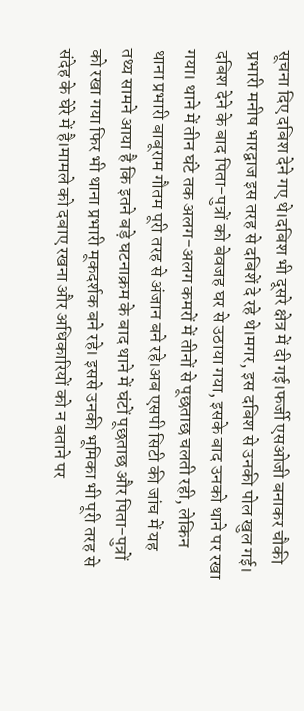सूचना दिए दबिश देने गए थे।दबिश भी दूसरे क्षेत्र में दी गई।फर्जी एसओजी बनाकर चौकी प्रभारी मनीष भारद्वाज इस तरह से दबिशें दे रहे थे।मगर, इस दबिश से उनकी पोल खुल गई। दबिश देने के बाद पिता-पुत्रों को बेवजह घर से उठाया गया, इसके बाद उनको थाने पर रखा गया। थाने में तीन घंटे तक अलग-अलग कमरों में तीनों से पूछताछ चलती रही, लेकिन थाना प्रभारी बाबूराम गौतम पूरी तरह से अंजान बने रहे।अब एसपी सिटी की जांच में यह तथ्य सामने आया है कि इतने बड़े घटनाक्रम के बाद थाने में घंटों पूछताछ और पिता-पुत्रों को रखा गया फिर भी थाना प्रभारी मूकदर्शक बने रहे। इससे उनकी भूमिका भी पूरी तरह से संदेह के घेरे में है।मामले को दबाए रखना और अधिकारियों को न बताने पर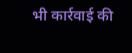भी कार्रवाई की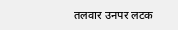तलवार उनपर लटक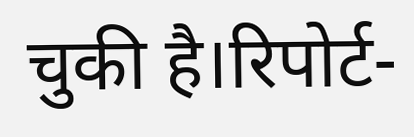चुकी है।रिपोर्ट-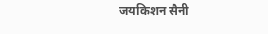जयकिशन सैनी